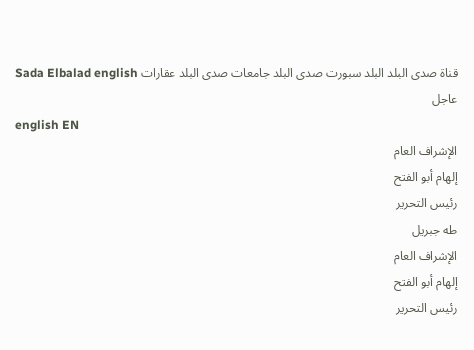قناة صدى البلد البلد سبورت صدى البلد جامعات صدى البلد عقارات Sada Elbalad english
عاجل
english EN
الإشراف العام
إلهام أبو الفتح
رئيس التحرير
طه جبريل
الإشراف العام
إلهام أبو الفتح
رئيس التحرير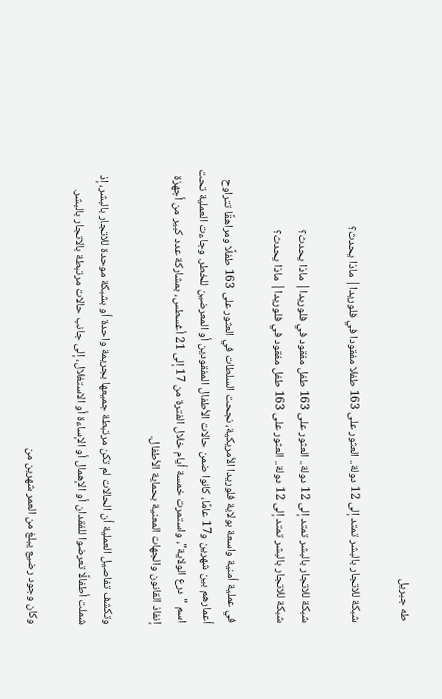طه جبريل

شبكة للاتجار بالبشر تمتد إلى 12 دولة.. العثور على 163 طفلا مفقودا في فلوريدا| ماذا يحدث؟

شبكة للاتجار بالبشر تمتد إلى 12 دولة.. العثور على 163 طفل مفقود في فلوريدا| ماذا يحدث؟
شبكة للاتجار بالبشر تمتد إلى 12 دولة.. العثور على 163 طفل مفقود في فلوريدا| ماذا يحدث؟

في عملية أمنية واسعة بولاية فلوريدا الأمريكية، نجحت السلطات في العثور على 163 طفلًا ومراهقًا تتراوح أعمارهم بين شهرين و17 عامًا، كانوا ضمن حالات الأطفال المفقودين أو المعرضين للخطر. وجاءت العملية تحت اسم "درع الولاية"، واستمرت خمسة أيام خلال الفترة من 17 إلى 21 أغسطس، بمشاركة عدد كبير من أجهزة إنفاذ القانون والجهات المعنية بحماية الأطفال.

وتكشف تفاصيل العملية أن الحالات لم تكن مرتبطة جميعها بجريمة واحدة أو بشبكة موحدة للاتجار بالبشر، إذ شملت أطفالًا تعرضوا للفقدان أو الإهمال أو الإساءة أو الاستغلال، إلى جانب حالات مرتبطة بالاتجار بالبشر.

وكان وجود رضيع يبلغ من العمر شهرين من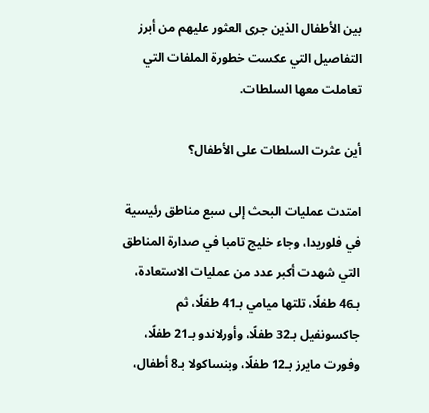بين الأطفال الذين جرى العثور عليهم من أبرز التفاصيل التي عكست خطورة الملفات التي تعاملت معها السلطات.

أين عثرت السلطات على الأطفال؟

امتدت عمليات البحث إلى سبع مناطق رئيسية في فلوريدا، وجاء خليج تامبا في صدارة المناطق التي شهدت أكبر عدد من عمليات الاستعادة، بـ46 طفلًا، تلتها ميامي بـ41 طفلًا، ثم جاكسونفيل بـ32 طفلًا، وأورلاندو بـ21 طفلًا، وفورت مايرز بـ12 طفلًا، وبنساكولا بـ8 أطفال،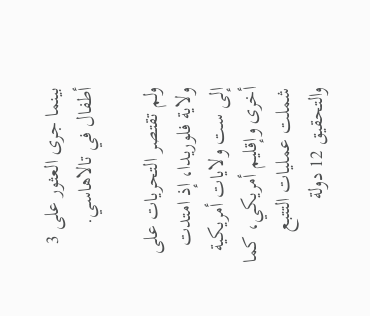بينما جرى العثور على 3 أطفال في تالاهاسي.

ولم تقتصر التحريات على ولاية فلوريدا، إذ امتدت إلى ست ولايات أمريكية أخرى وإقليم أمريكي، كما شملت عمليات التتبع والتحقيق 12 دولة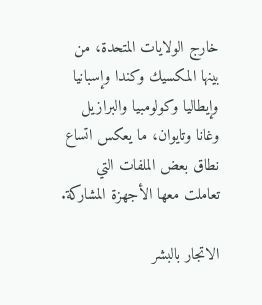خارج الولايات المتحدة، من بينها المكسيك وكندا وإسبانيا وإيطاليا وكولومبيا والبرازيل وغانا وتايوان، ما يعكس اتساع نطاق بعض الملفات التي تعاملت معها الأجهزة المشاركة.

الاتجار بالبشر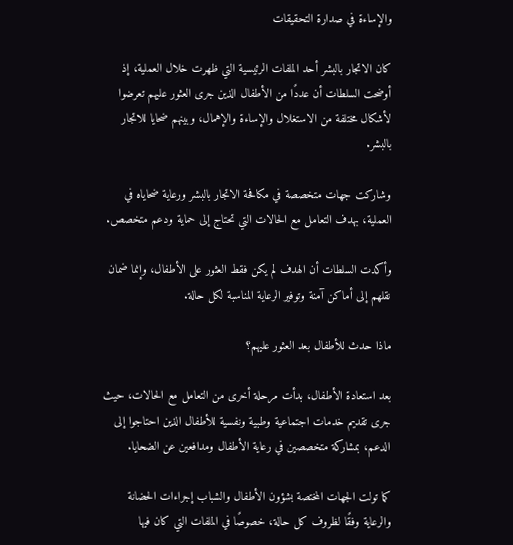والإساءة في صدارة التحقيقات

كان الاتجار بالبشر أحد الملفات الرئيسية التي ظهرت خلال العملية، إذ أوضحت السلطات أن عددًا من الأطفال الذين جرى العثور عليهم تعرضوا لأشكال مختلفة من الاستغلال والإساءة والإهمال، وبينهم ضحايا للاتجار بالبشر.

وشاركت جهات متخصصة في مكافحة الاتجار بالبشر ورعاية ضحاياه في العملية، بهدف التعامل مع الحالات التي تحتاج إلى حماية ودعم متخصص.

وأكدت السلطات أن الهدف لم يكن فقط العثور على الأطفال، وإنما ضمان نقلهم إلى أماكن آمنة وتوفير الرعاية المناسبة لكل حالة.

ماذا حدث للأطفال بعد العثور عليهم؟

بعد استعادة الأطفال، بدأت مرحلة أخرى من التعامل مع الحالات، حيث جرى تقديم خدمات اجتماعية وطبية ونفسية للأطفال الذين احتاجوا إلى الدعم، بمشاركة متخصصين في رعاية الأطفال ومدافعين عن الضحايا.

كما تولت الجهات المختصة بشؤون الأطفال والشباب إجراءات الحضانة والرعاية وفقًا لظروف كل حالة، خصوصًا في الملفات التي كان فيها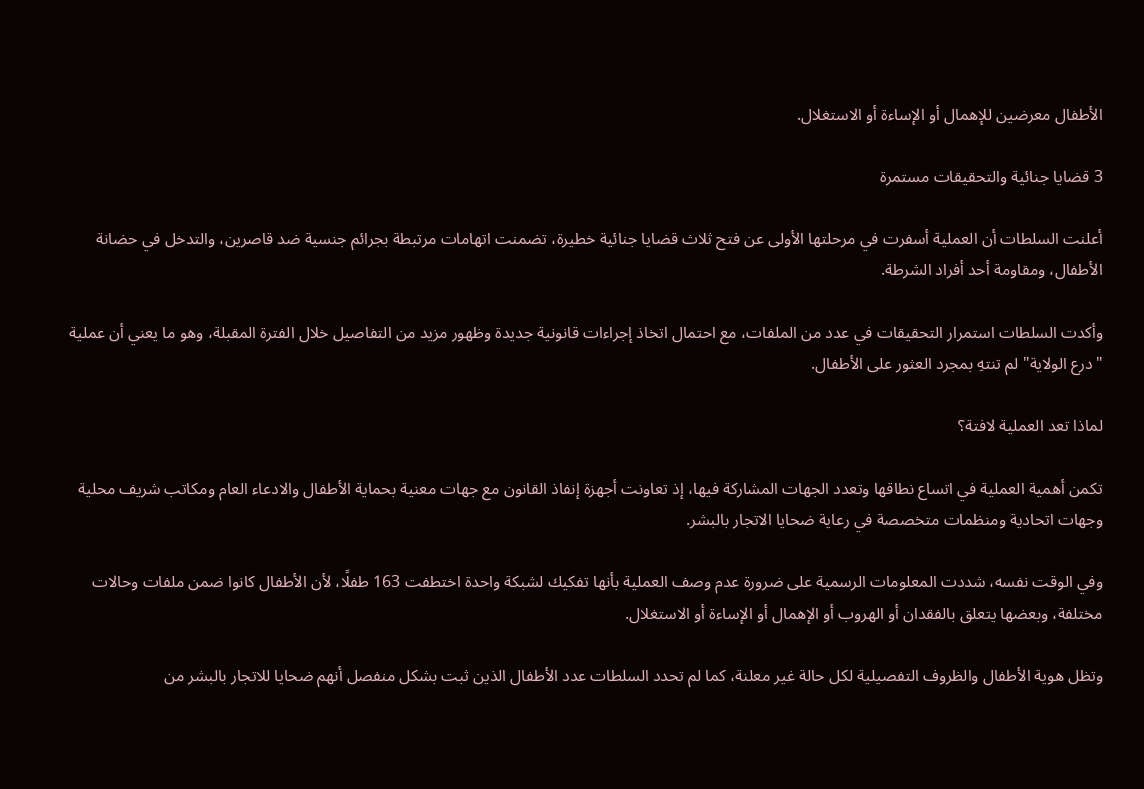الأطفال معرضين للإهمال أو الإساءة أو الاستغلال.

3 قضايا جنائية والتحقيقات مستمرة

أعلنت السلطات أن العملية أسفرت في مرحلتها الأولى عن فتح ثلاث قضايا جنائية خطيرة، تضمنت اتهامات مرتبطة بجرائم جنسية ضد قاصرين، والتدخل في حضانة الأطفال، ومقاومة أحد أفراد الشرطة.

وأكدت السلطات استمرار التحقيقات في عدد من الملفات، مع احتمال اتخاذ إجراءات قانونية جديدة وظهور مزيد من التفاصيل خلال الفترة المقبلة، وهو ما يعني أن عملية "درع الولاية" لم تنتهِ بمجرد العثور على الأطفال.

لماذا تعد العملية لافتة؟

تكمن أهمية العملية في اتساع نطاقها وتعدد الجهات المشاركة فيها، إذ تعاونت أجهزة إنفاذ القانون مع جهات معنية بحماية الأطفال والادعاء العام ومكاتب شريف محلية وجهات اتحادية ومنظمات متخصصة في رعاية ضحايا الاتجار بالبشر.

وفي الوقت نفسه، شددت المعلومات الرسمية على ضرورة عدم وصف العملية بأنها تفكيك لشبكة واحدة اختطفت 163 طفلًا، لأن الأطفال كانوا ضمن ملفات وحالات مختلفة، وبعضها يتعلق بالفقدان أو الهروب أو الإهمال أو الإساءة أو الاستغلال.

وتظل هوية الأطفال والظروف التفصيلية لكل حالة غير معلنة، كما لم تحدد السلطات عدد الأطفال الذين ثبت بشكل منفصل أنهم ضحايا للاتجار بالبشر من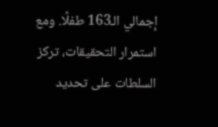إجمالي الـ163 طفلًا. ومع استمرار التحقيقات، تركز السلطات على تحديد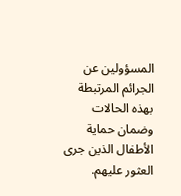المسؤولين عن الجرائم المرتبطة بهذه الحالات وضمان حماية الأطفال الذين جرى العثور عليهم.